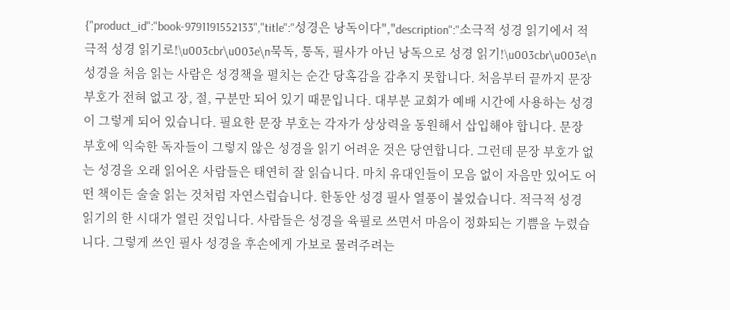{"product_id":"book-9791191552133","title":"성경은 낭독이다","description":"소극적 성경 읽기에서 적극적 성경 읽기로!\u003cbr\u003e\n묵독, 통독, 필사가 아닌 낭독으로 성경 읽기!\u003cbr\u003e\n성경을 처음 읽는 사람은 성경책을 펼치는 순간 당혹감을 감추지 못합니다. 처음부터 끝까지 문장 부호가 전혀 없고 장, 절, 구분만 되어 있기 때문입니다. 대부분 교회가 예배 시간에 사용하는 성경이 그렇게 되어 있습니다. 필요한 문장 부호는 각자가 상상력을 동원해서 삽입해야 합니다. 문장 부호에 익숙한 독자들이 그렇지 않은 성경을 읽기 어려운 것은 당연합니다. 그런데 문장 부호가 없는 성경을 오래 읽어온 사람들은 태연히 잘 읽습니다. 마치 유대인들이 모음 없이 자음만 있어도 어떤 책이든 술술 읽는 것처럼 자연스럽습니다. 한동안 성경 필사 열풍이 불었습니다. 적극적 성경 읽기의 한 시대가 열린 것입니다. 사람들은 성경을 육필로 쓰면서 마음이 정화되는 기쁨을 누렸습니다. 그렇게 쓰인 필사 성경을 후손에게 가보로 물려주려는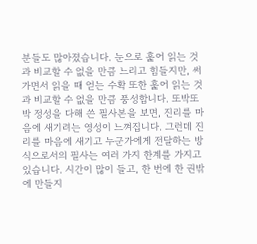분들도 많아졌습니다. 눈으로 훑어 읽는 것과 비교할 수 없을 만큼 느리고 힘들지만, 써가면서 읽을 때 얻는 수확 또한 훑어 읽는 것과 비교할 수 없을 만큼 풍성합니다. 또박또박 정성을 다해 쓴 필사본을 보면, 진리를 마음에 새기려는 영성이 느껴집니다. 그런데 진리를 마음에 새기고 누군가에게 전달하는 방식으로서의 필사는 여러 가지 한계를 가지고 있습니다. 시간이 많이 들고, 한 번에 한 권밖에 만들지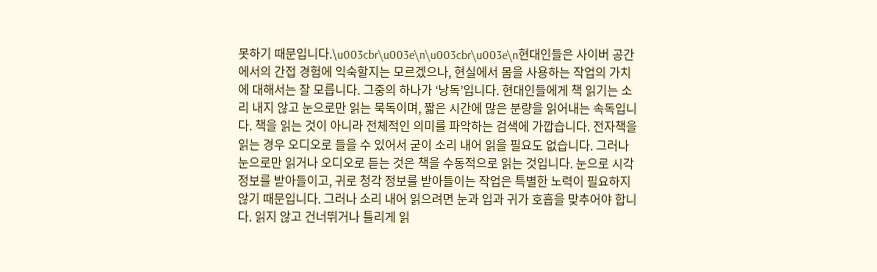못하기 때문입니다.\u003cbr\u003e\n\u003cbr\u003e\n현대인들은 사이버 공간에서의 간접 경험에 익숙할지는 모르겠으나, 현실에서 몸을 사용하는 작업의 가치에 대해서는 잘 모릅니다. 그중의 하나가 ‘낭독’입니다. 현대인들에게 책 읽기는 소리 내지 않고 눈으로만 읽는 묵독이며, 짧은 시간에 많은 분량을 읽어내는 속독입니다. 책을 읽는 것이 아니라 전체적인 의미를 파악하는 검색에 가깝습니다. 전자책을 읽는 경우 오디오로 들을 수 있어서 굳이 소리 내어 읽을 필요도 없습니다. 그러나 눈으로만 읽거나 오디오로 듣는 것은 책을 수동적으로 읽는 것입니다. 눈으로 시각 정보를 받아들이고, 귀로 청각 정보를 받아들이는 작업은 특별한 노력이 필요하지 않기 때문입니다. 그러나 소리 내어 읽으려면 눈과 입과 귀가 호흡을 맞추어야 합니다. 읽지 않고 건너뛰거나 틀리게 읽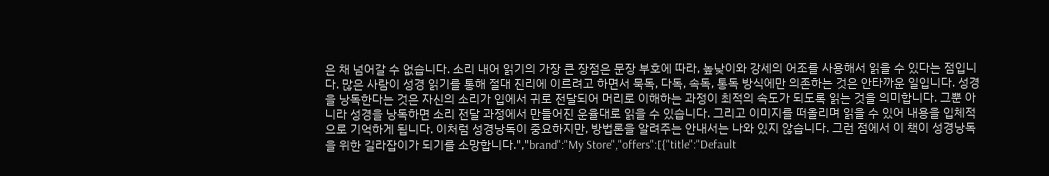은 채 넘어갈 수 없습니다. 소리 내어 읽기의 가장 큰 장점은 문장 부호에 따라, 높낮이와 강세의 어조를 사용해서 읽을 수 있다는 점입니다. 많은 사람이 성경 읽기를 통해 절대 진리에 이르려고 하면서 묵독, 다독, 속독, 통독 방식에만 의존하는 것은 안타까운 일입니다. 성경을 낭독한다는 것은 자신의 소리가 입에서 귀로 전달되어 머리로 이해하는 과정이 최적의 속도가 되도록 읽는 것을 의미합니다. 그뿐 아니라 성경을 낭독하면 소리 전달 과정에서 만들어진 운율대로 읽을 수 있습니다. 그리고 이미지를 떠올리며 읽을 수 있어 내용을 입체적으로 기억하게 됩니다. 이처럼 성경낭독이 중요하지만, 방법론을 알려주는 안내서는 나와 있지 않습니다. 그런 점에서 이 책이 성경낭독을 위한 길라잡이가 되기를 소망합니다.","brand":"My Store","offers":[{"title":"Default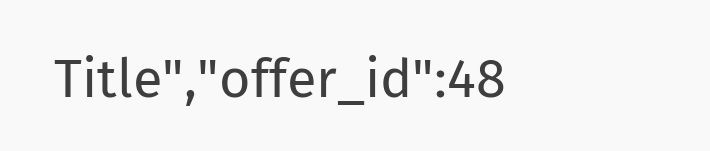Title","offer_id":48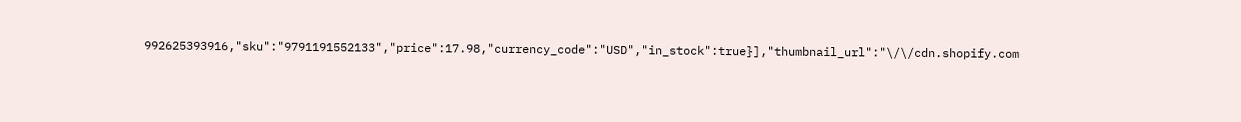992625393916,"sku":"9791191552133","price":17.98,"currency_code":"USD","in_stock":true}],"thumbnail_url":"\/\/cdn.shopify.com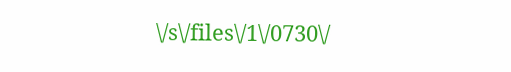\/s\/files\/1\/0730\/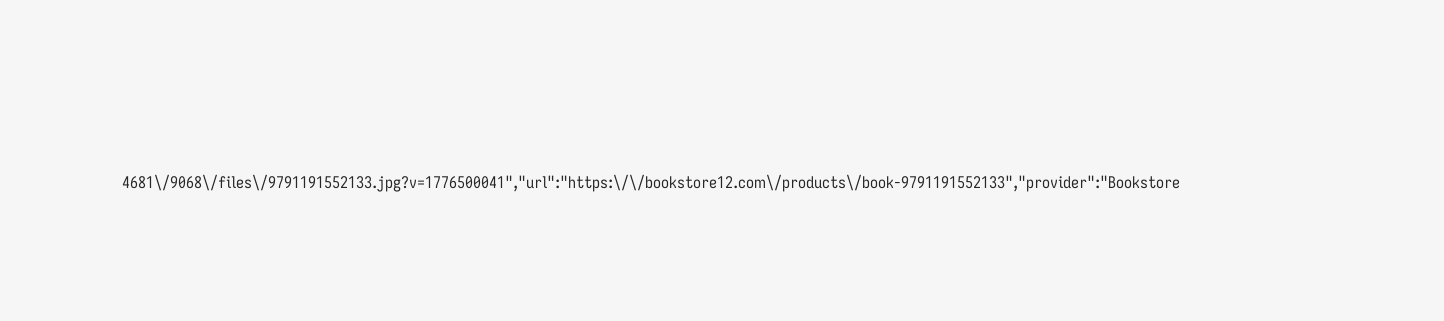4681\/9068\/files\/9791191552133.jpg?v=1776500041","url":"https:\/\/bookstore12.com\/products\/book-9791191552133","provider":"Bookstore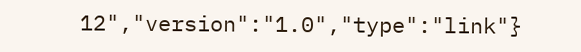12","version":"1.0","type":"link"}